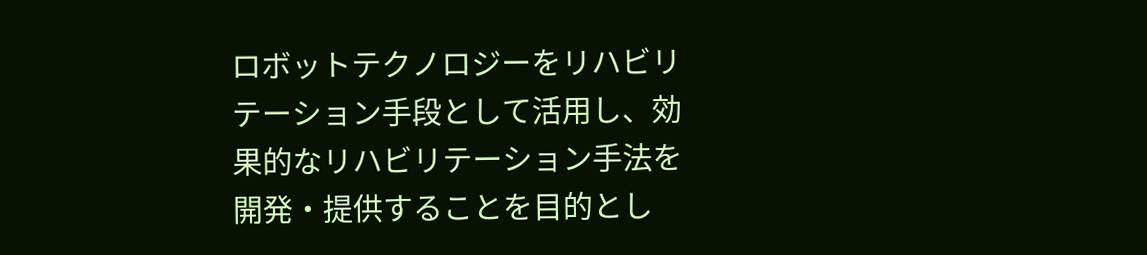ロボットテクノロジーをリハビリテーション手段として活用し、効果的なリハビリテーション手法を開発・提供することを目的とし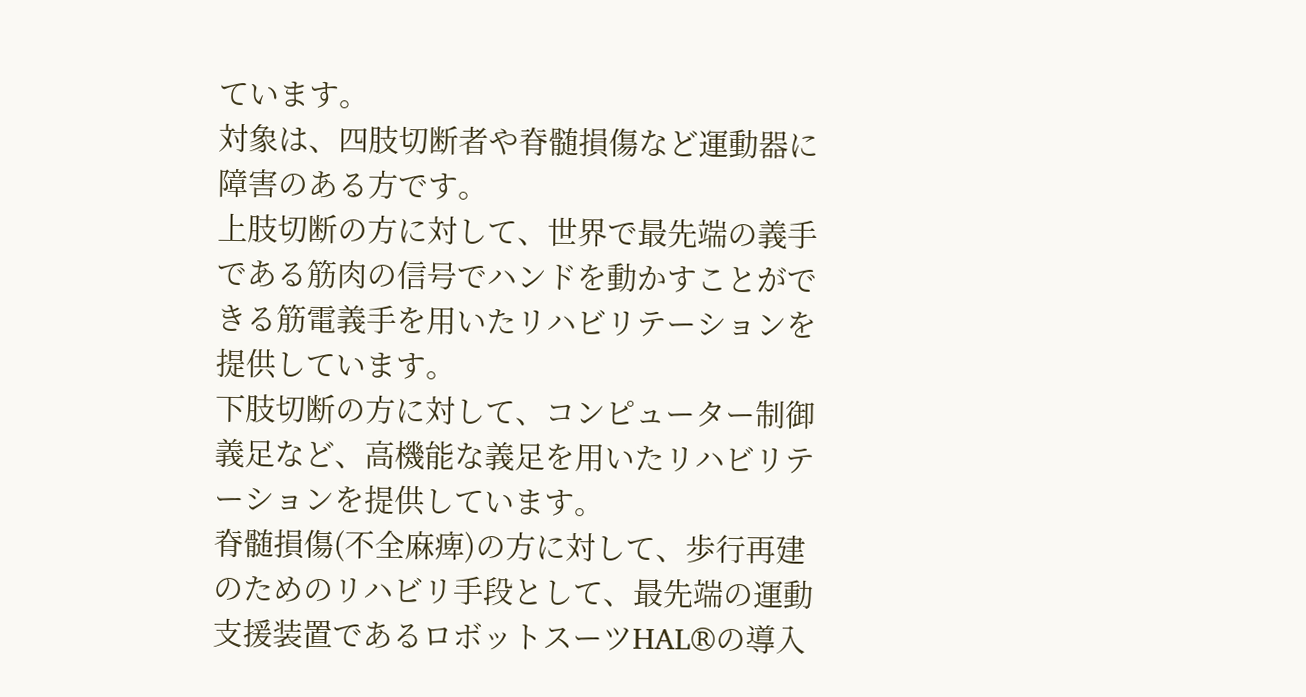ています。
対象は、四肢切断者や脊髄損傷など運動器に障害のある方です。
上肢切断の方に対して、世界で最先端の義手である筋肉の信号でハンドを動かすことができる筋電義手を用いたリハビリテーションを提供しています。
下肢切断の方に対して、コンピューター制御義足など、高機能な義足を用いたリハビリテーションを提供しています。
脊髄損傷(不全麻痺)の方に対して、歩行再建のためのリハビリ手段として、最先端の運動支援装置であるロボットスーツHAL®の導入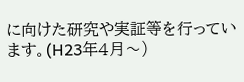に向けた研究や実証等を行っています。(H23年4月〜)